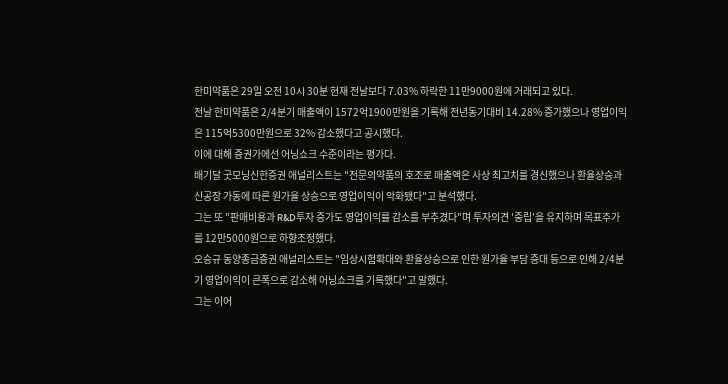한미약품은 29일 오전 10시 30분 현재 전날보다 7.03% 하락한 11만9000원에 거래되고 있다.
전날 한미약품은 2/4분기 매출액이 1572억1900만원을 기록해 전년동기대비 14.28% 증가했으나 영업이익은 115억5300만원으로 32% 감소했다고 공시했다.
이에 대해 증권가에선 어닝쇼크 수준이라는 평가다.
배기달 굿모닝신한증권 애널리스트는 "전문의약품의 호조로 매출액은 사상 최고치를 경신했으나 환율상승과 신공장 가동에 따른 원가율 상승으로 영업이익이 악화됐다"고 분석했다.
그는 또 "판매비용과 R&D투자 증가도 영업이익률 감소를 부추겼다"며 투자의견 '중립'을 유지하며 목표주가를 12만5000원으로 하향조정했다.
오승규 동양종금증권 애널리스트는 "임상시험확대와 환율상승으로 인한 원가율 부담 증대 등으로 인해 2/4분기 영업이익이 큰폭으로 감소해 어닝쇼크를 기록했다"고 말했다.
그는 이어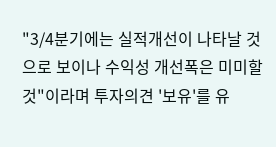"3/4분기에는 실적개선이 나타날 것으로 보이나 수익성 개선폭은 미미할 것"이라며 투자의견 '보유'를 유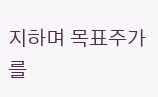지하며 목표주가를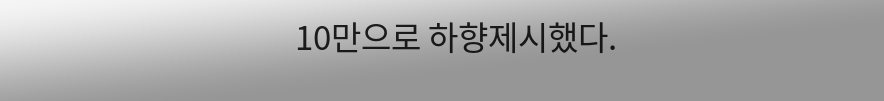10만으로 하향제시했다.